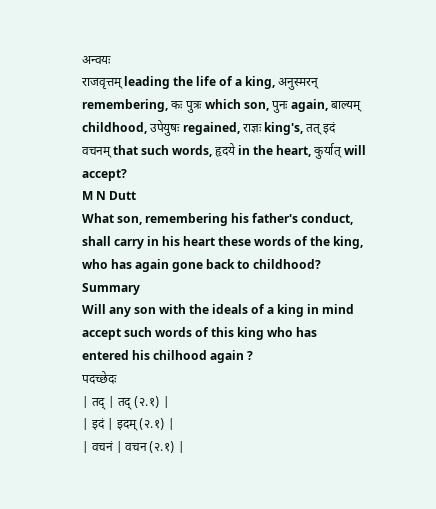अन्वयः
राजवृत्तम् leading the life of a king, अनुस्मरन् remembering, कः पुत्रः which son, पुनः again, बाल्यम् childhood, उपेयुषः regained, राज्ञः king's, तत् इदं वचनम् that such words, हृदये in the heart, कुर्यात् will accept?
M N Dutt
What son, remembering his father's conduct, shall carry in his heart these words of the king, who has again gone back to childhood?
Summary
Will any son with the ideals of a king in mind accept such words of this king who has entered his chilhood again ?
पदच्छेदः
| तद् | तद् (२.१) |
| इदं | इदम् (२.१) |
| वचनं | वचन (२.१) |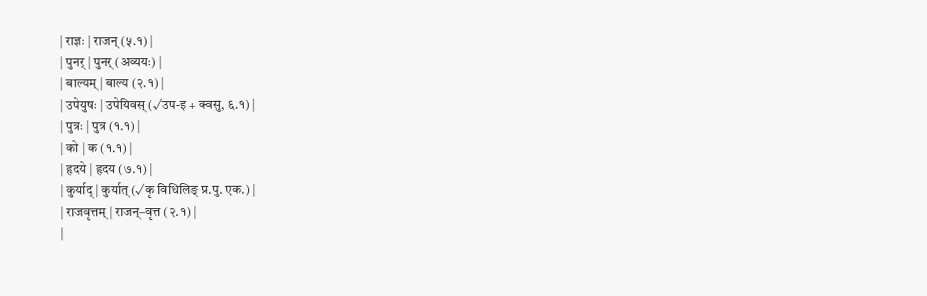| राज्ञः | राजन् (५.१) |
| पुनर् | पुनर् (अव्ययः) |
| बाल्यम् | बाल्य (२.१) |
| उपेयुषः | उपेयिवस् (√उप-इ + क्वसु, ६.१) |
| पुत्रः | पुत्र (१.१) |
| को | क (१.१) |
| हृदये | हृदय (७.१) |
| कुर्याद् | कुर्यात् (√कृ विधिलिङ् प्र.पु. एक.) |
| राजवृत्तम् | राजन्–वृत्त (२.१) |
|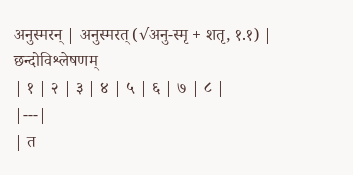अनुस्मरन् | अनुस्मरत् (√अनु-स्मृ + शतृ, १.१) |
छन्दोविश्लेषणम्
| १ | २ | ३ | ४ | ५ | ६ | ७ | ८ |
|---|
| त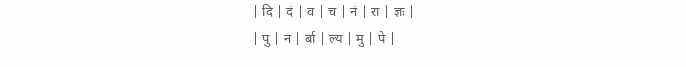| दि | दं | व | च | नं | रा | ज्ञः |
| पु | न | र्बा | ल्य | मु | पे |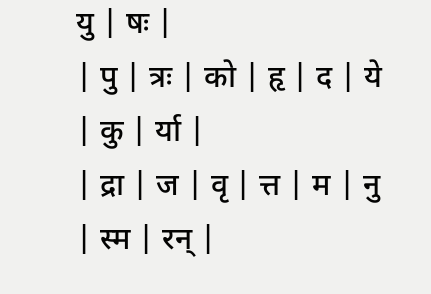यु | षः |
| पु | त्रः | को | हृ | द | ये | कु | र्या |
| द्रा | ज | वृ | त्त | म | नु | स्म | रन् |